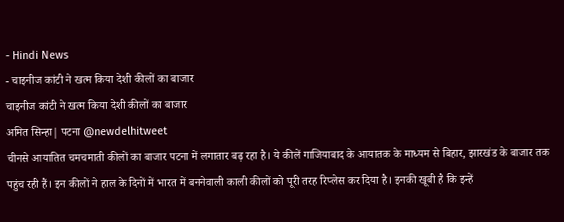- Hindi News
- चाइनीज कांटी ने खत्म किया देशी कीलों का बाजार
चाइनीज कांटी ने खत्म किया देशी कीलों का बाजार
अमित सिन्हा| पटना @newdelhitweet
चीनसे आयातित चमचमाती कीलों का बाजार पटना में लगातार बढ़ रहा है। ये कीलें गाजियाबाद के आयातक के माध्यम से बिहार, झारखंड के बाजार तक पहुंच रही हैं। इन कीलों ने हाल के दिनों में भारत में बननेवाली काली कीलों को पूरी तरह रिप्लेस कर दिया है। इनकी खूबी है कि इन्हें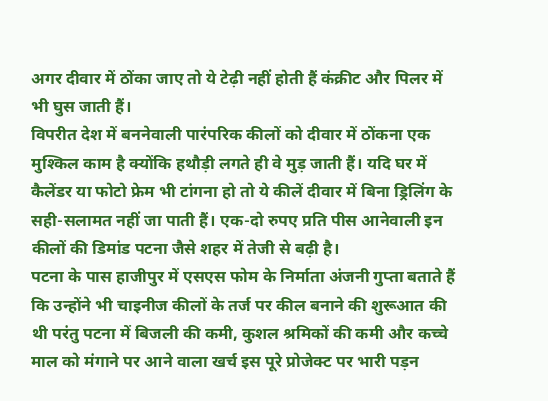अगर दीवार में ठोंका जाए तो ये टेढ़ी नहीं होती हैं कंक्रीट और पिलर में भी घुस जाती हैं।
विपरीत देश में बननेवाली पारंपरिक कीलों को दीवार में ठोंकना एक मुश्किल काम है क्योंकि हथौड़ी लगते ही वे मुड़ जाती हैं। यदि घर में कैलेंडर या फोटो फ्रेम भी टांगना हो तो ये कीलें दीवार में बिना ड्रिलिंग के सही-सलामत नहीं जा पाती हैं। एक-दो रुपए प्रति पीस आनेवाली इन कीलों की डिमांड पटना जैसे शहर में तेजी से बढ़ी है।
पटना के पास हाजीपुर में एसएस फोम के निर्माता अंजनी गुप्ता बताते हैं कि उन्होंने भी चाइनीज कीलों के तर्ज पर कील बनाने की शुरूआत की थी परंतु पटना में बिजली की कमी, कुशल श्रमिकों की कमी और कच्चे माल को मंगाने पर आने वाला खर्च इस पूरे प्रोजेक्ट पर भारी पड़न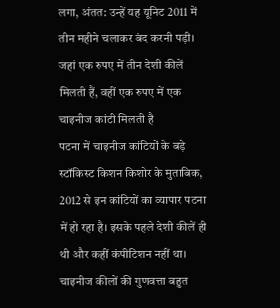लगा, अंतत: उन्हें यह यूनिट 2011 में तीन महीने चलाकर बंद करनी पड़ी। जहां एक रुपए में तीन देशी कीलें मिलती हैं, वहीं एक रुपए में एक चाइनीज कांटी मिलती है
पटना में चाइनीज कांटियों के बड़े स्टॉकिस्ट किशन किशोर के मुताबिक, 2012 से इन कांटियों का व्यापार पटना में हो रहा है। इसके पहले देशी कीलें ही थी और कहीं कंपीटिशन नहीं था। चाइनीज कीलों की गुणवत्ता बहुत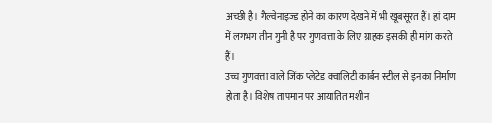अच्छी है। गैल्वेनाइज्ड होने का कारण देखने में भी खूबसूरत हैं। हां दाम में लगभग तीन गुनी है पर गुणवत्ता के लिए ग्राहक इसकी ही मांग करते हैं।
उच्च गुणवत्ता वाले जिंक प्लेटेड क्वालिटी कार्बन स्टील से इनका निर्माण होता है। विशेष तापमान पर आयातित मशीन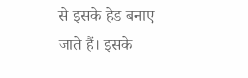से इसके हेड बनाए जाते हैं। इसके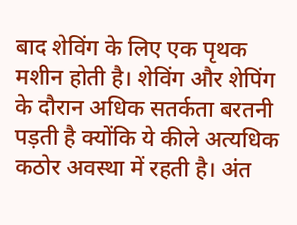बाद शेविंग के लिए एक पृथक मशीन होती है। शेविंग और शेपिंग के दौरान अधिक सतर्कता बरतनी पड़ती है क्योंकि ये कीले अत्यधिक कठोर अवस्था में रहती है। अंत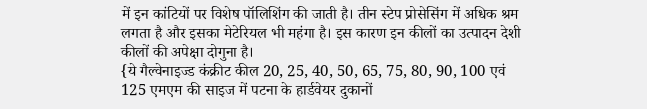में इन कांटियों पर विशेष पॉलिशिंग की जाती है। तीन स्टेप प्रोसेसिंग में अधिक श्रम लगता है और इसका मेटेरियल भी महंगा है। इस कारण इन कीलों का उत्पादन देशी कीलों की अपेक्षा दोगुना है।
{ये गैल्वेनाइज्ड कंक्रीट कील 20, 25, 40, 50, 65, 75, 80, 90, 100 एवं 125 एमएम की साइज में पटना के हार्डवेयर दुकानों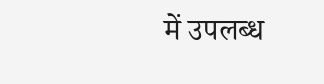में उपलब्ध